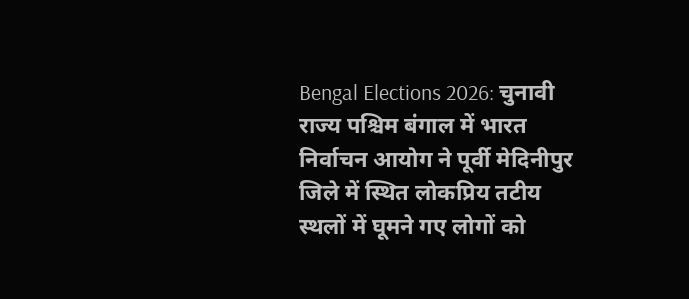Bengal Elections 2026: चुनावी राज्य पश्चिम बंगाल में भारत निर्वाचन आयोग ने पूर्वी मेदिनीपुर जिले में स्थित लोकप्रिय तटीय स्थलों में घूमने गए लोगों को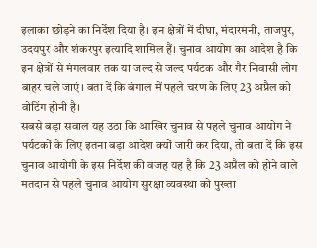इलाका छोड़ने का निर्देश दिया है। इन क्षेत्रों में दीघा, मंदारमनी, ताजपुर, उदयपुर और शंकरपुर इत्यादि शामिल हैं। चुनाव आयोग का आदेश है कि इन क्षेत्रों से मंगलवार तक या जल्द से जल्द पर्यटक और गैर निवासी लोग बाहर चले जाएं। बता दें कि बंगाल में पहले चरण के लिए 23 अप्रैल को वोटिंग होनी है।
सबसे बड़ा सवाल यह उठा कि आखिर चुनाव से पहले चुनाव आयोग ने पर्यटकों के लिए इतना बड़ा आदेश क्यों जारी कर दिया, तो बता दें कि इस चुनाव आयोगी के इस निर्देश की वजह यह है कि 23 अप्रैल को होने वाले मतदान से पहले चुनाव आयोग सुरक्षा व्यवस्था को पुख्ता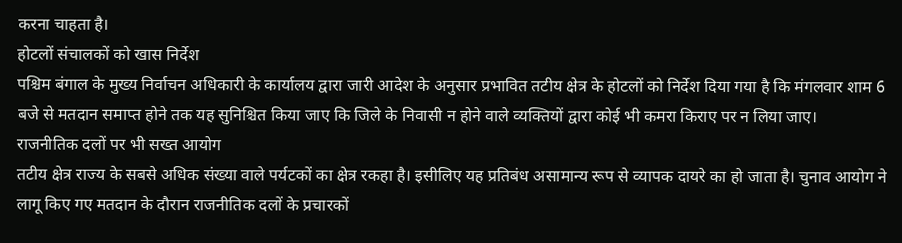करना चाहता है।
होटलों संचालकों को खास निर्देश
पश्चिम बंगाल के मुख्य निर्वाचन अधिकारी के कार्यालय द्वारा जारी आदेश के अनुसार प्रभावित तटीय क्षेत्र के होटलों को निर्देश दिया गया है कि मंगलवार शाम 6 बजे से मतदान समाप्त होने तक यह सुनिश्चित किया जाए कि जिले के निवासी न होने वाले व्यक्तियों द्वारा कोई भी कमरा किराए पर न लिया जाए।
राजनीतिक दलों पर भी सख्त आयोग
तटीय क्षेत्र राज्य के सबसे अधिक संख्या वाले पर्यटकों का क्षेत्र रकहा है। इसीलिए यह प्रतिबंध असामान्य रूप से व्यापक दायरे का हो जाता है। चुनाव आयोग ने लागू किए गए मतदान के दौरान राजनीतिक दलों के प्रचारकों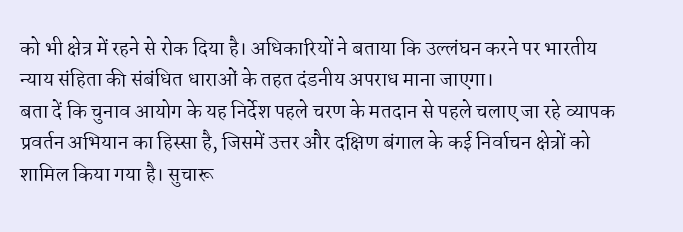को भी क्षेत्र में रहने से रोक दिया है। अधिकारियों ने बताया कि उल्लंघन करने पर भारतीय न्याय संहिता की संबंधित धाराओं के तहत दंडनीय अपराध माना जाएगा।
बता दें कि चुनाव आयोग के यह निर्देश पहले चरण के मतदान से पहले चलाए जा रहे व्यापक प्रवर्तन अभियान का हिस्सा है, जिसमें उत्तर और दक्षिण बंगाल के कई निर्वाचन क्षेत्रों को शामिल किया गया है। सुचारू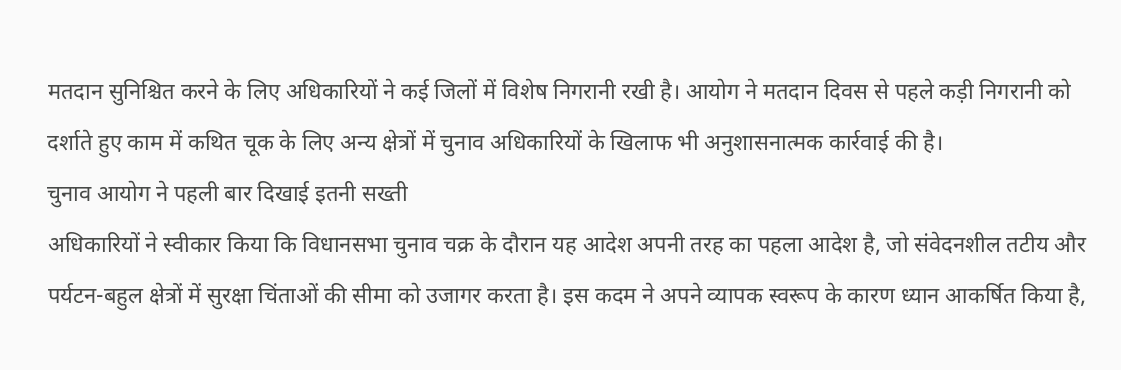मतदान सुनिश्चित करने के लिए अधिकारियों ने कई जिलों में विशेष निगरानी रखी है। आयोग ने मतदान दिवस से पहले कड़ी निगरानी को दर्शाते हुए काम में कथित चूक के लिए अन्य क्षेत्रों में चुनाव अधिकारियों के खिलाफ भी अनुशासनात्मक कार्रवाई की है।
चुनाव आयोग ने पहली बार दिखाई इतनी सख्ती
अधिकारियों ने स्वीकार किया कि विधानसभा चुनाव चक्र के दौरान यह आदेश अपनी तरह का पहला आदेश है, जो संवेदनशील तटीय और पर्यटन-बहुल क्षेत्रों में सुरक्षा चिंताओं की सीमा को उजागर करता है। इस कदम ने अपने व्यापक स्वरूप के कारण ध्यान आकर्षित किया है,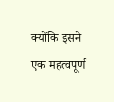क्योंकि इसने एक महत्वपूर्ण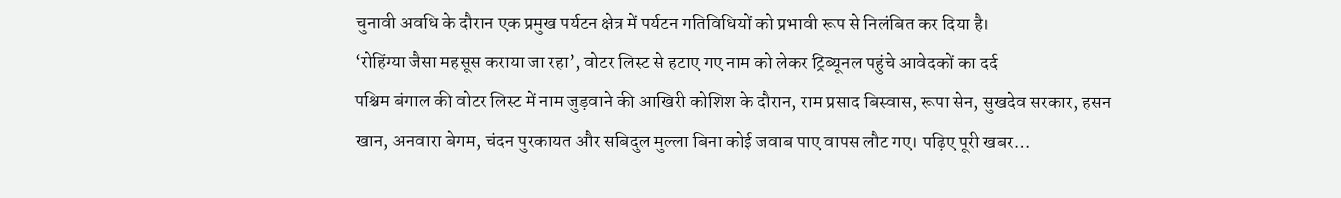चुनावी अवधि के दौरान एक प्रमुख पर्यटन क्षेत्र में पर्यटन गतिविधियों को प्रभावी रूप से निलंबित कर दिया है।
‘रोहिंग्या जैसा महसूस कराया जा रहा’, वोटर लिस्ट से हटाए गए नाम को लेकर ट्रिब्यूनल पहुंचे आवेदकों का दर्द
पश्चिम बंगाल की वोटर लिस्ट में नाम जुड़वाने की आखिरी कोशिश के दौरान, राम प्रसाद बिस्वास, रूपा सेन, सुखदेव सरकार, हसन खान, अनवारा बेगम, चंदन पुरकायत और सबिदुल मुल्ला बिना कोई जवाब पाए वापस लौट गए। पढ़िए पूरी खबर…